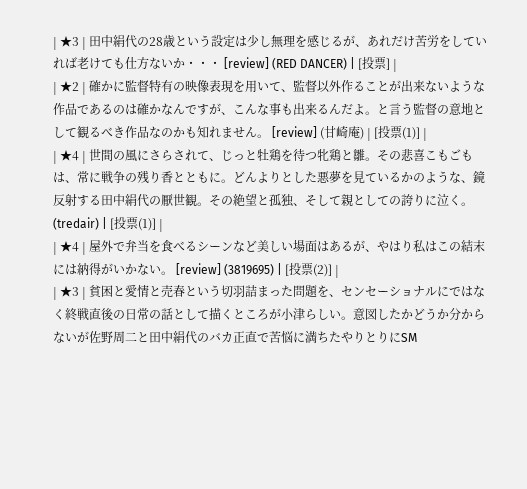| ★3 | 田中絹代の28歳という設定は少し無理を感じるが、あれだけ苦労をしていれば老けても仕方ないか・・・ [review] (RED DANCER) | [投票] |
| ★2 | 確かに監督特有の映像表現を用いて、監督以外作ることが出来ないような作品であるのは確かなんですが、こんな事も出来るんだよ。と言う監督の意地として観るべき作品なのかも知れません。 [review] (甘崎庵) | [投票(1)] |
| ★4 | 世間の風にさらされて、じっと牡鶏を待つ牝鶏と雛。その悲喜こもごもは、常に戦争の残り香とともに。どんよりとした悪夢を見ているかのような、鏡反射する田中絹代の厭世観。その絶望と孤独、そして親としての誇りに泣く。 (tredair) | [投票(1)] |
| ★4 | 屋外で弁当を食べるシーンなど美しい場面はあるが、やはり私はこの結末には納得がいかない。 [review] (3819695) | [投票(2)] |
| ★3 | 貧困と愛情と売春という切羽詰まった問題を、センセーショナルにではなく終戦直後の日常の話として描くところが小津らしい。意図したかどうか分からないが佐野周二と田中絹代のバカ正直で苦悩に満ちたやりとりにSM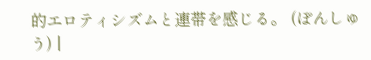的エロティシズムと連帯を感じる。 (ぽんしゅう) |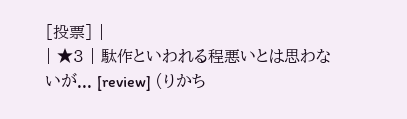[投票] |
| ★3 | 駄作といわれる程悪いとは思わないが... [review] (りかち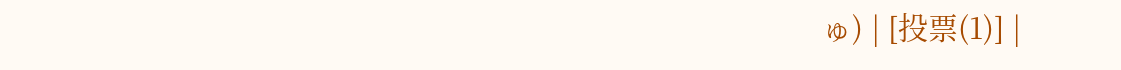ゅ) | [投票(1)] |